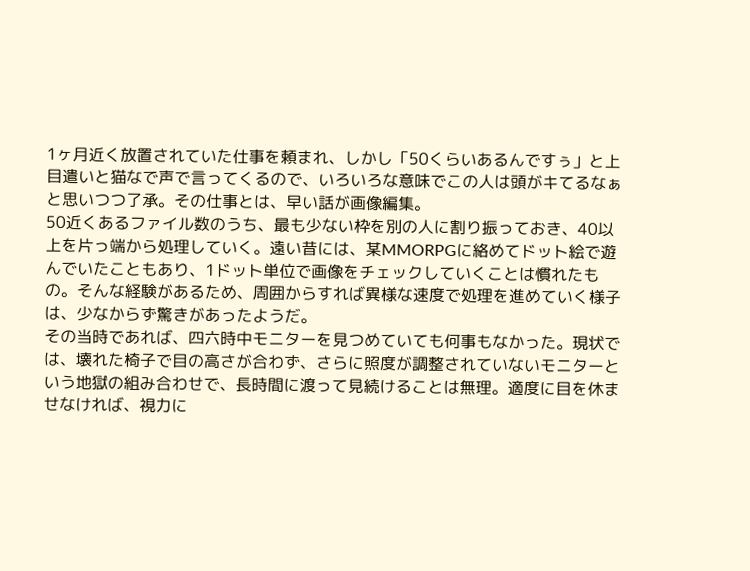1ヶ月近く放置されていた仕事を頼まれ、しかし「50くらいあるんですぅ」と上目遣いと猫なで声で言ってくるので、いろいろな意味でこの人は頭がキてるなぁと思いつつ了承。その仕事とは、早い話が画像編集。
50近くあるファイル数のうち、最も少ない枠を別の人に割り振っておき、40以上を片っ端から処理していく。遠い昔には、某MMORPGに絡めてドット絵で遊んでいたこともあり、1ドット単位で画像をチェックしていくことは慣れたもの。そんな経験があるため、周囲からすれば異様な速度で処理を進めていく様子は、少なからず驚きがあったようだ。
その当時であれば、四六時中モニターを見つめていても何事もなかった。現状では、壊れた椅子で目の高さが合わず、さらに照度が調整されていないモニターという地獄の組み合わせで、長時間に渡って見続けることは無理。適度に目を休ませなければ、視力に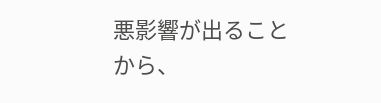悪影響が出ることから、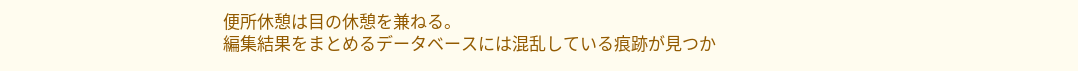便所休憩は目の休憩を兼ねる。
編集結果をまとめるデータベースには混乱している痕跡が見つか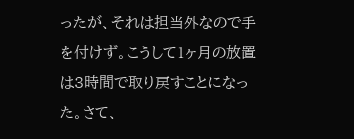ったが、それは担当外なので手を付けず。こうして1ヶ月の放置は3時間で取り戻すことになった。さて、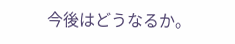今後はどうなるか。